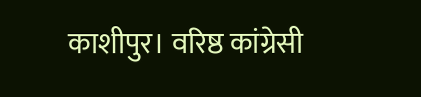काशीपुर। वरिष्ठ कांग्रेसी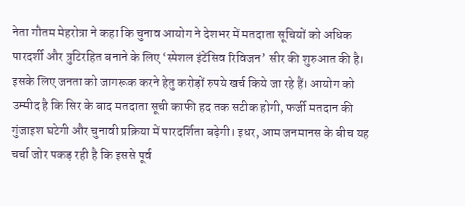नेता गौतम मेहरोत्रा ने कहा कि चुनाव आयोग ने देशभर में मतदाता सूचियों को अधिक पारदर्शी और त्रुटिरहित बनाने के लिए ‘स्पेशल इंटेंसिव रिविजन’ सीर की शुरुआत की है। इसके लिए जनता को जागरूक करने हेतु करोड़ों रुपये खर्च किये जा रहे हैं। आयोग को उम्मीद है कि सिर के बाद मतदाता सूची काफी हद तक सटीक होगी, फर्जी मतदान की गुंजाइश घटेगी और चुनावी प्रक्रिया में पारदर्शिता बढ़ेगी। इधर, आम जनमानस के बीच यह चर्चा जोर पकड़ रही है कि इससे पूर्व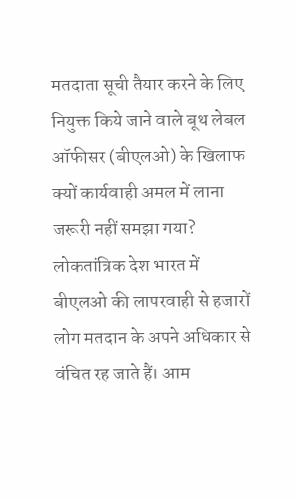मतदाता सूची तैयार करने के लिए नियुक्त किये जाने वाले बूथ लेबल ऑफीसर (बीएलओ) के खिलाफ क्यों कार्यवाही अमल में लाना जरूरी नहीं समझा गया? लोकतांत्रिक देश भारत में बीएलओ की लापरवाही से हजारों लोग मतदान के अपने अधिकार से वंचित रह जाते हैं। आम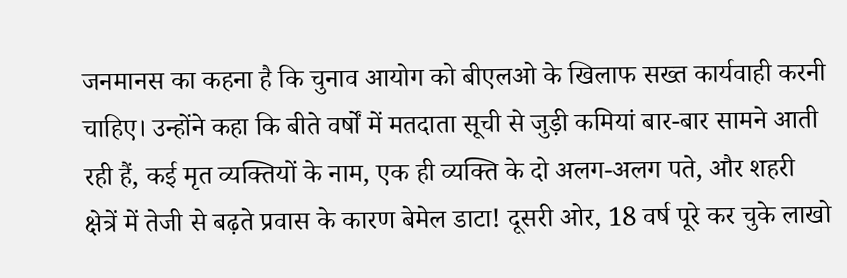जनमानस का कहना है कि चुनाव आयोग को बीएलओ के खिलाफ सख्त कार्यवाही करनी चाहिए। उन्होंने कहा कि बीते वर्षों में मतदाता सूची से जुड़ी कमियां बार-बार सामने आती रही हैं, कई मृत व्यक्तियों के नाम, एक ही व्यक्ति के दो अलग-अलग पते, और शहरी क्षेत्रें में तेजी से बढ़ते प्रवास के कारण बेमेल डाटा! दूसरी ओर, 18 वर्ष पूरे कर चुके लाखो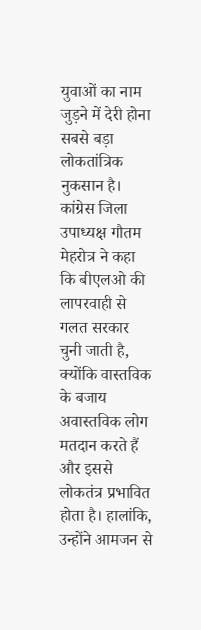युवाओं का नाम जुड़ने में देरी होना सबसे बड़ा लोकतांत्रिक नुकसान है। कांग्रेस जिला उपाध्यक्ष गौतम मेहरोत्र ने कहा कि बीएलओ की लापरवाही से गलत सरकार चुनी जाती है, क्योंकि वास्तविक के बजाय अवास्तविक लोग मतदान करते हैं और इससे लोकतंत्र प्रभावित होता है। हालांकि, उन्होंने आमजन से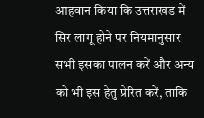आहवान किया कि उत्तराखड में सिर लागू होने पर नियमानुसार सभी इसका पालन करें और अन्य को भी इस हेतु प्रेरित करें, ताकि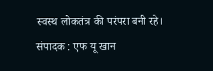स्वस्थ लोकतंत्र की परंपरा बनी रहे।
संपादक : एफ यू खान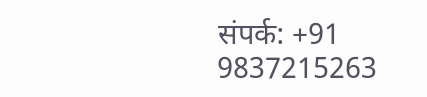संपर्क: +91 9837215263